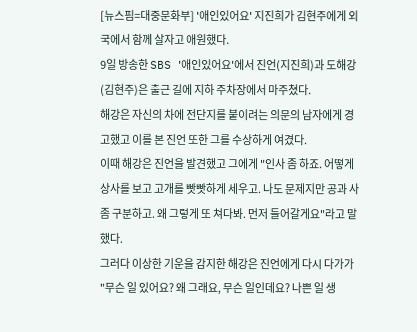[뉴스핌=대중문화부] '애인있어요' 지진희가 김현주에게 외국에서 함께 살자고 애원했다.
9일 방송한 SBS '애인있어요'에서 진언(지진희)과 도해강(김현주)은 출근 길에 지하 주차장에서 마주쳤다.
해강은 자신의 차에 전단지를 붙이려는 의문의 남자에게 경고했고 이를 본 진언 또한 그를 수상하게 여겼다.
이때 해강은 진언을 발견했고 그에게 "인사 좀 하죠. 어떻게 상사를 보고 고개를 빳빳하게 세우고. 나도 문제지만 공과 사 좀 구분하고. 왜 그렇게 또 쳐다봐. 먼저 들어갈게요"라고 말했다.
그러다 이상한 기운을 감지한 해강은 진언에게 다시 다가가 "무슨 일 있어요? 왜 그래요, 무슨 일인데요? 나쁜 일 생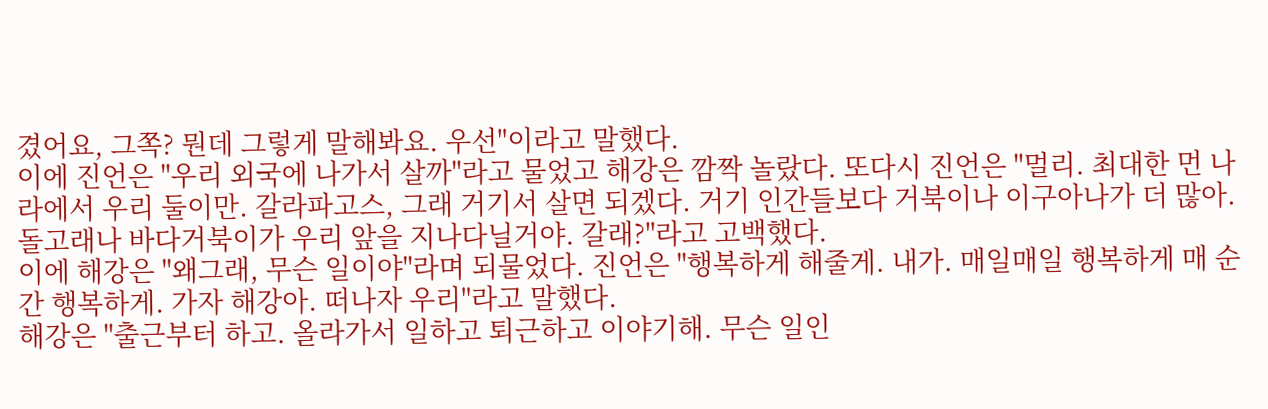겼어요, 그쪽? 뭔데 그렇게 말해봐요. 우선"이라고 말했다.
이에 진언은 "우리 외국에 나가서 살까"라고 물었고 해강은 깜짝 놀랐다. 또다시 진언은 "멀리. 최대한 먼 나라에서 우리 둘이만. 갈라파고스, 그래 거기서 살면 되겠다. 거기 인간들보다 거북이나 이구아나가 더 많아. 돌고래나 바다거북이가 우리 앞을 지나다닐거야. 갈래?"라고 고백했다.
이에 해강은 "왜그래, 무슨 일이야"라며 되물었다. 진언은 "행복하게 해줄게. 내가. 매일매일 행복하게 매 순간 행복하게. 가자 해강아. 떠나자 우리"라고 말했다.
해강은 "출근부터 하고. 올라가서 일하고 퇴근하고 이야기해. 무슨 일인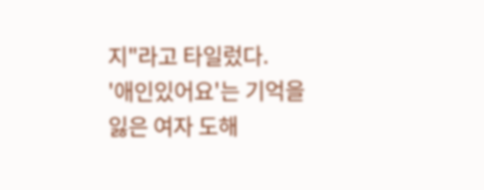지"라고 타일렀다.
'애인있어요'는 기억을 잃은 여자 도해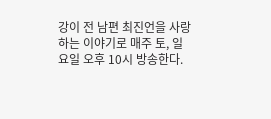강이 전 남편 최진언을 사랑하는 이야기로 매주 토, 일요일 오후 10시 방송한다.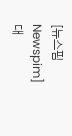[뉴스핌 Newspim] 대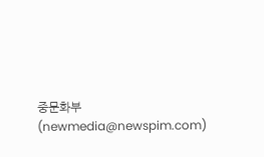중문화부(newmedia@newspim.com)